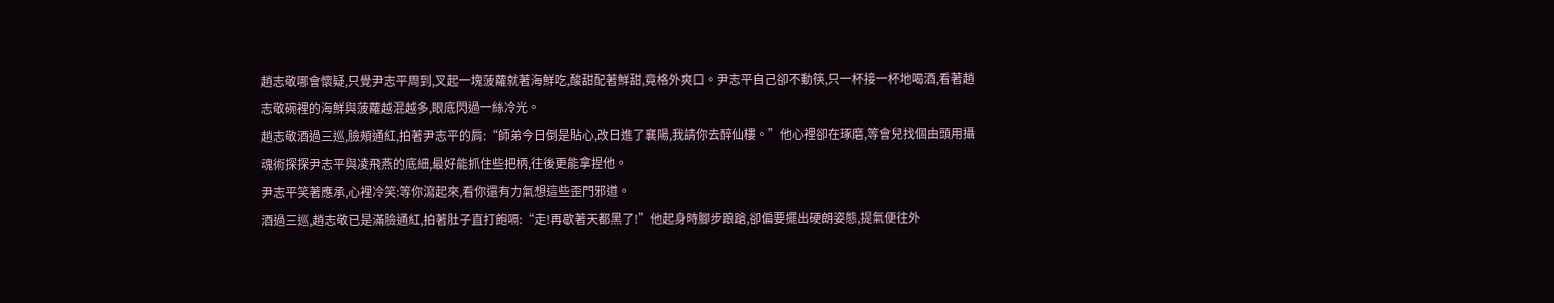趙志敬哪會懷疑,只覺尹志平周到,叉起一塊菠蘿就著海鮮吃,酸甜配著鮮甜,竟格外爽口。尹志平自己卻不動筷,只一杯接一杯地喝酒,看著趙志敬碗裡的海鮮與菠蘿越混越多,眼底閃過一絲冷光。
趙志敬酒過三巡,臉頰通紅,拍著尹志平的肩:“師弟今日倒是貼心,改日進了襄陽,我請你去醉仙樓。”他心裡卻在琢磨,等會兒找個由頭用攝魂術探探尹志平與凌飛燕的底細,最好能抓住些把柄,往後更能拿捏他。
尹志平笑著應承,心裡冷笑:等你瀉起來,看你還有力氣想這些歪門邪道。
酒過三巡,趙志敬已是滿臉通紅,拍著肚子直打飽嗝:“走!再歇著天都黑了!”他起身時腳步踉蹌,卻偏要擺出硬朗姿態,提氣便往外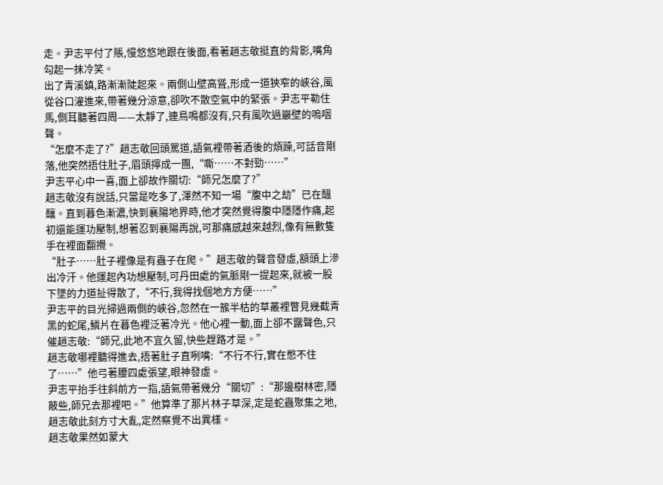走。尹志平付了賬,慢悠悠地跟在後面,看著趙志敬挺直的背影,嘴角勾起一抹冷笑。
出了青溪鎮,路漸漸陡起來。兩側山壁高聳,形成一道狹窄的峽谷,風從谷口灌進來,帶著幾分涼意,卻吹不散空氣中的緊張。尹志平勒住馬,側耳聽著四周——太靜了,連鳥鳴都沒有,只有風吹過巖壁的嗚咽聲。
“怎麼不走了?”趙志敬回頭罵道,語氣裡帶著酒後的煩躁,可話音剛落,他突然捂住肚子,眉頭擰成一團,“嘶……不對勁……”
尹志平心中一喜,面上卻故作關切:“師兄怎麼了?”
趙志敬沒有說話,只當是吃多了,渾然不知一場“腹中之劫”已在醞釀。直到暮色漸濃,快到襄陽地界時,他才突然覺得腹中隱隱作痛,起初還能運功壓制,想著忍到襄陽再說,可那痛感越來越烈,像有無數隻手在裡面翻攪。
“肚子……肚子裡像是有蟲子在爬。”趙志敬的聲音發虛,額頭上滲出冷汗。他運起內功想壓制,可丹田處的氣脈剛一提起來,就被一股下墜的力道扯得散了,“不行,我得找個地方方便……”
尹志平的目光掃過兩側的峽谷,忽然在一簇半枯的草叢裡瞥見幾截青黑的蛇尾,鱗片在暮色裡泛著冷光。他心裡一動,面上卻不露聲色,只催趙志敬:“師兄,此地不宜久留,快些趕路才是。”
趙志敬哪裡聽得進去,捂著肚子直咧嘴:“不行不行,實在憋不住了……”他弓著腰四處張望,眼神發虛。
尹志平抬手往斜前方一指,語氣帶著幾分“關切”:“那邊樹林密,隱蔽些,師兄去那裡吧。”他算準了那片林子草深,定是蛇蟲聚集之地,趙志敬此刻方寸大亂,定然察覺不出異樣。
趙志敬果然如蒙大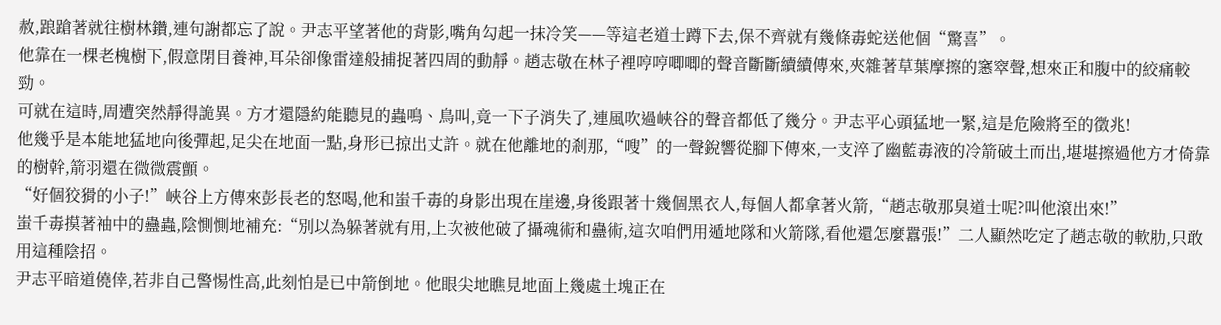赦,踉蹌著就往樹林鑽,連句謝都忘了說。尹志平望著他的背影,嘴角勾起一抹冷笑——等這老道士蹲下去,保不齊就有幾條毒蛇送他個“驚喜”。
他靠在一棵老槐樹下,假意閉目養神,耳朵卻像雷達般捕捉著四周的動靜。趙志敬在林子裡哼哼唧唧的聲音斷斷續續傳來,夾雜著草葉摩擦的窸窣聲,想來正和腹中的絞痛較勁。
可就在這時,周遭突然靜得詭異。方才還隱約能聽見的蟲鳴、鳥叫,竟一下子消失了,連風吹過峽谷的聲音都低了幾分。尹志平心頭猛地一緊,這是危險將至的徵兆!
他幾乎是本能地猛地向後彈起,足尖在地面一點,身形已掠出丈許。就在他離地的剎那,“嗖”的一聲銳響從腳下傳來,一支淬了幽藍毒液的冷箭破土而出,堪堪擦過他方才倚靠的樹幹,箭羽還在微微震顫。
“好個狡猾的小子!”峽谷上方傳來彭長老的怒喝,他和蚩千毒的身影出現在崖邊,身後跟著十幾個黑衣人,每個人都拿著火箭,“趙志敬那臭道士呢?叫他滾出來!”
蚩千毒摸著袖中的蠱蟲,陰惻惻地補充:“別以為躲著就有用,上次被他破了攝魂術和蠱術,這次咱們用遁地隊和火箭隊,看他還怎麼囂張!”二人顯然吃定了趙志敬的軟肋,只敢用這種陰招。
尹志平暗道僥倖,若非自己警惕性高,此刻怕是已中箭倒地。他眼尖地瞧見地面上幾處土塊正在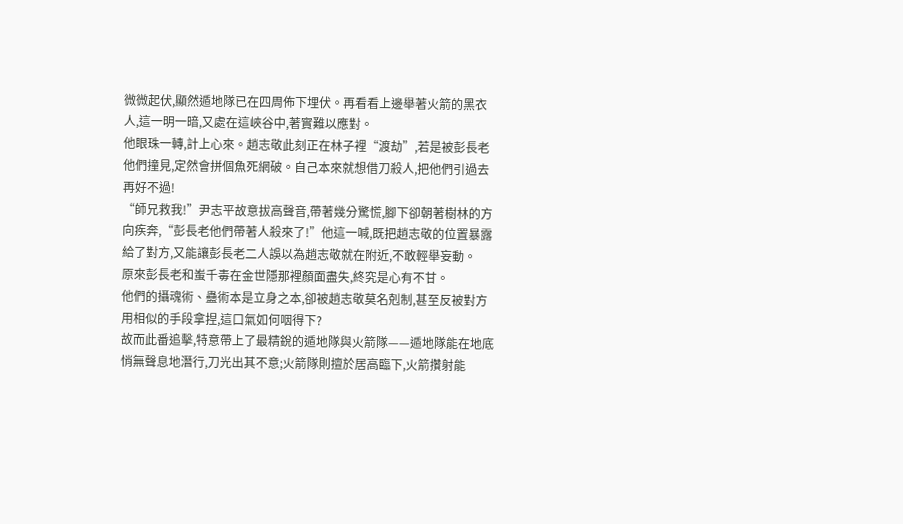微微起伏,顯然遁地隊已在四周佈下埋伏。再看看上邊舉著火箭的黑衣人,這一明一暗,又處在這峽谷中,著實難以應對。
他眼珠一轉,計上心來。趙志敬此刻正在林子裡“渡劫”,若是被彭長老他們撞見,定然會拼個魚死網破。自己本來就想借刀殺人,把他們引過去再好不過!
“師兄救我!”尹志平故意拔高聲音,帶著幾分驚慌,腳下卻朝著樹林的方向疾奔,“彭長老他們帶著人殺來了!”他這一喊,既把趙志敬的位置暴露給了對方,又能讓彭長老二人誤以為趙志敬就在附近,不敢輕舉妄動。
原來彭長老和蚩千毒在金世隱那裡顏面盡失,終究是心有不甘。
他們的攝魂術、蠱術本是立身之本,卻被趙志敬莫名剋制,甚至反被對方用相似的手段拿捏,這口氣如何咽得下?
故而此番追擊,特意帶上了最精銳的遁地隊與火箭隊——遁地隊能在地底悄無聲息地潛行,刀光出其不意;火箭隊則擅於居高臨下,火箭攢射能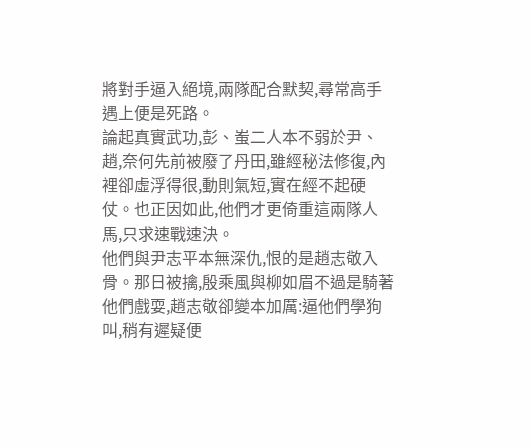將對手逼入絕境,兩隊配合默契,尋常高手遇上便是死路。
論起真實武功,彭、蚩二人本不弱於尹、趙,奈何先前被廢了丹田,雖經秘法修復,內裡卻虛浮得很,動則氣短,實在經不起硬仗。也正因如此,他們才更倚重這兩隊人馬,只求速戰速決。
他們與尹志平本無深仇,恨的是趙志敬入骨。那日被擒,殷乘風與柳如眉不過是騎著他們戲耍,趙志敬卻變本加厲:逼他們學狗叫,稍有遲疑便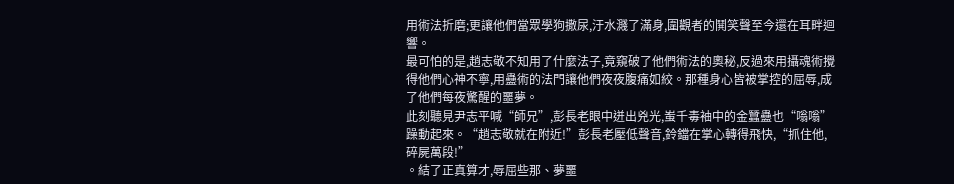用術法折磨;更讓他們當眾學狗撒尿,汙水濺了滿身,圍觀者的鬨笑聲至今還在耳畔迴響。
最可怕的是,趙志敬不知用了什麼法子,竟窺破了他們術法的奧秘,反過來用攝魂術攪得他們心神不寧,用蠱術的法門讓他們夜夜腹痛如絞。那種身心皆被掌控的屈辱,成了他們每夜驚醒的噩夢。
此刻聽見尹志平喊“師兄”,彭長老眼中迸出兇光,蚩千毒袖中的金蠶蠱也“嗡嗡”躁動起來。“趙志敬就在附近!”彭長老壓低聲音,鈴鐺在掌心轉得飛快,“抓住他,碎屍萬段!”
。結了正真算才,辱屈些那、夢噩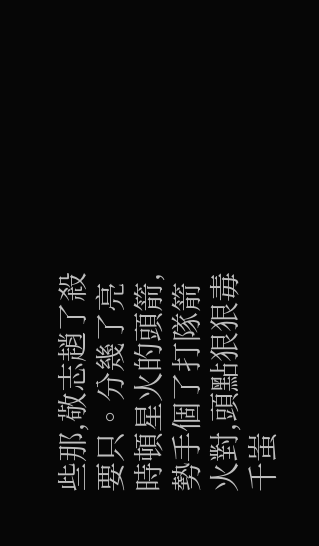些那,敬志趙了殺要只。分幾了亮時頓星火的頭箭,勢手個了打隊箭火對,頭點狠狠毒千蚩